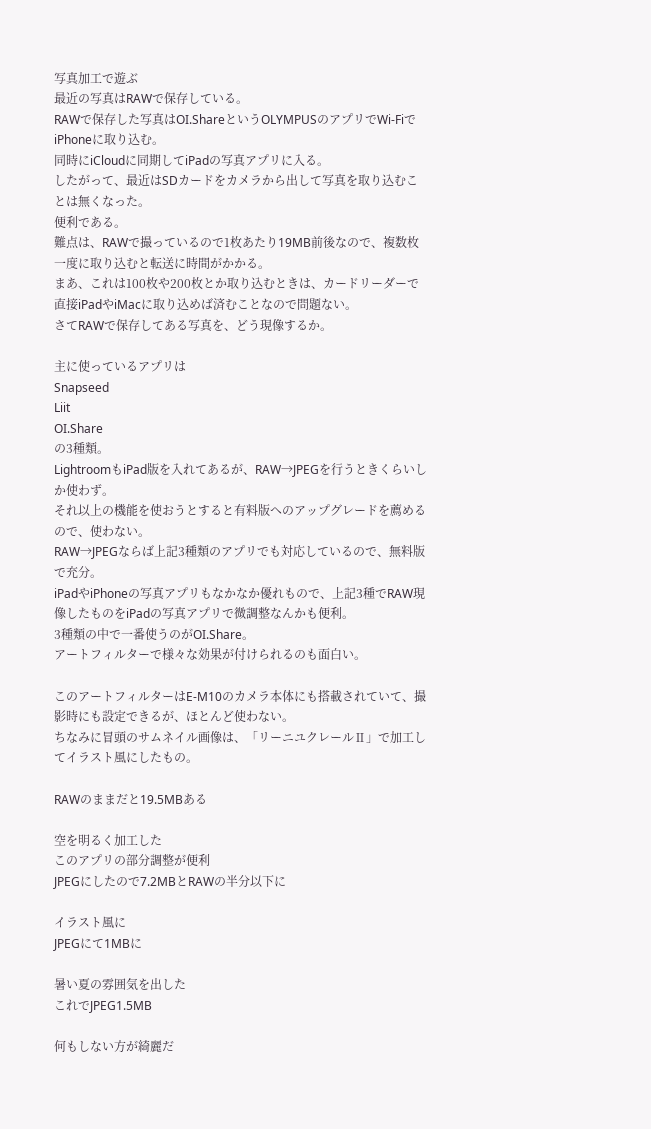写真加工で遊ぶ
最近の写真はRAWで保存している。
RAWで保存した写真はOI.ShareというOLYMPUSのアプリでWi-FiでiPhoneに取り込む。
同時にiCloudに同期してiPadの写真アプリに入る。
したがって、最近はSDカードをカメラから出して写真を取り込むことは無くなった。
便利である。
難点は、RAWで撮っているので1枚あたり19MB前後なので、複数枚一度に取り込むと転送に時間がかかる。
まあ、これは100枚や200枚とか取り込むときは、カードリーダーで直接iPadやiMacに取り込めば済むことなので問題ない。
さてRAWで保存してある写真を、どう現像するか。

主に使っているアプリは
Snapseed
Liit
OI.Share
の3種類。
LightroomもiPad版を入れてあるが、RAW→JPEGを行うときくらいしか使わず。
それ以上の機能を使おうとすると有料版へのアップグレードを薦めるので、使わない。
RAW→JPEGならば上記3種類のアプリでも対応しているので、無料版で充分。
iPadやiPhoneの写真アプリもなかなか優れもので、上記3種でRAW現像したものをiPadの写真アプリで微調整なんかも便利。
3種類の中で一番使うのがOI.Share。
アートフィルターで様々な効果が付けられるのも面白い。

このアートフィルターはE-M10のカメラ本体にも搭載されていて、撮影時にも設定できるが、ほとんど使わない。
ちなみに冒頭のサムネイル画像は、「リーニユクレールⅡ」で加工してイラスト風にしたもの。

RAWのままだと19.5MBある

空を明るく加工した
このアプリの部分調整が便利
JPEGにしたので7.2MBとRAWの半分以下に

イラスト風に
JPEGにて1MBに

暑い夏の雰囲気を出した
これでJPEG1.5MB

何もしない方が綺麗だ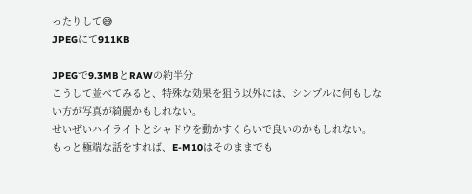ったりして😅
JPEGにて911KB

JPEGで9.3MBとRAWの約半分
こうして並べてみると、特殊な効果を狙う以外には、シンプルに何もしない方が写真が綺麗かもしれない。
せいぜいハイライトとシャドウを動かすくらいで良いのかもしれない。
もっと極端な話をすれば、E-M10はそのままでも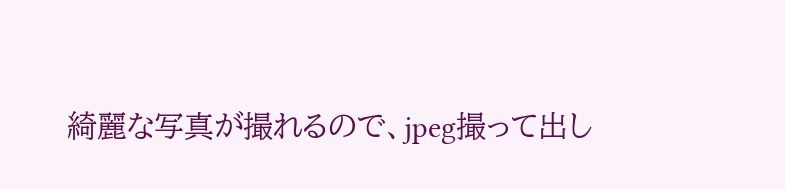綺麗な写真が撮れるので、jpeg撮って出し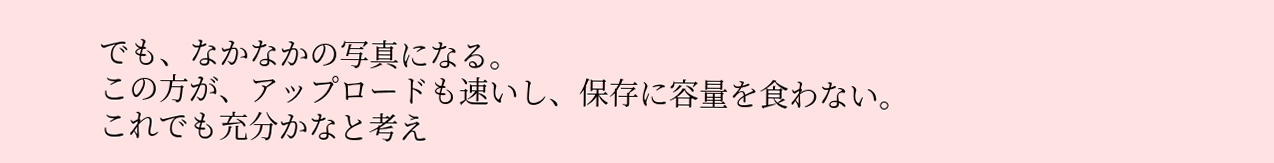でも、なかなかの写真になる。
この方が、アップロードも速いし、保存に容量を食わない。
これでも充分かなと考え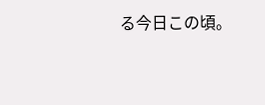る今日この頃。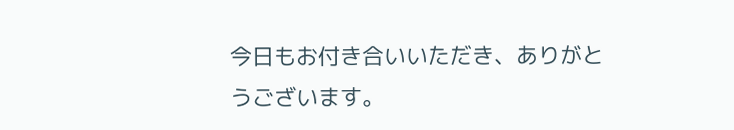今日もお付き合いいただき、ありがとうございます。